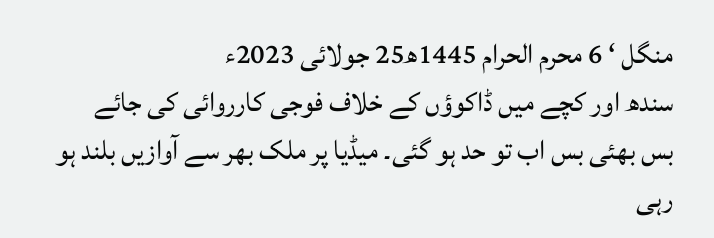منگل ‘ 6 محرم الحرام 1445ھ25 جولائی 2023ء
سندھ اور کچے میں ڈاکوؤں کے خلاف فوجی کارروائی کی جائے
بس بھئی بس اب تو حد ہو گئی۔ میڈیا پر ملک بھر سے آوازیں بلند ہو رہی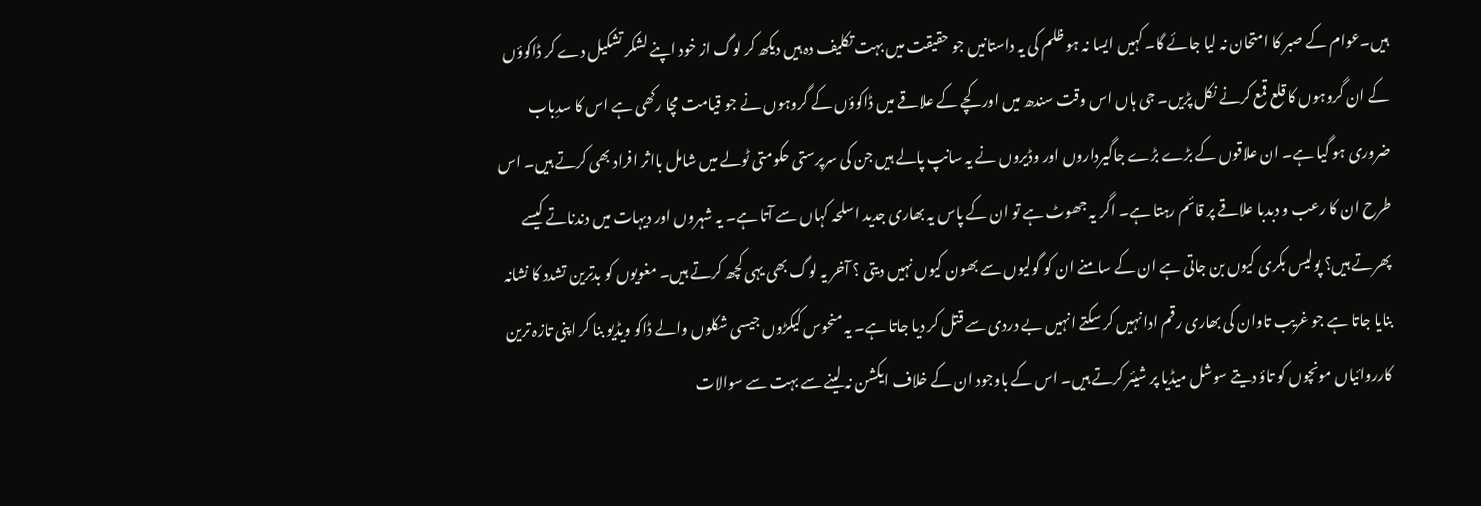ہیں۔عوام کے صبر کا امتحان نہ لیا جائے گا۔ کہیں ایسا نہ ہو ظلم کی یہ داستانیں جو حقیقت میں بہت تکلیف دہ ہیں دیکھ کر لوگ از خود اپنے لشکر تشکیل دے کر ڈاکوؤں کے ان گروہوں کا قلع قمع کرنے نکل پڑیں۔ جی ہاں اس وقت سندھ میں اور کچے کے علاقے میں ڈاکوؤں کے گروہوں نے جو قیامت مچا رکھی ہے اس کا سدِباب ضروری ہو گیا ہے۔ ان علاقوں کے بڑے بڑے جاگیرداروں اور وڈیروں نے یہ سانپ پالے ہیں جن کی سرپرستی حکومتی ٹولے میں شامل بااثر افراد بھی کرتے ہیں۔ اس طرح ان کا رعب و دبدبا علاقے پر قائم رہتا ہے۔ اگر یہ جھوٹ ہے تو ان کے پاس یہ بھاری جدید اسلحہ کہاں سے آتا ہے۔ یہ شہروں اور دیہات میں دندناتے کیسے پھرتے ہیں؟ پولیس بکری کیوں بن جاتی ہے ان کے سامنے ان کو گولیوں سے بھون کیوں نہیں دیتی ؟ آخر یہ لوگ بھی یہی کچھ کرتے ہیں۔ مغویوں کو بدترین تشدد کا نشانہ بنایا جاتا ہے جو غریب تاوان کی بھاری رقم ادا نہیں کر سکتے انہیں بے دردی سے قتل کر دیا جاتا ہے۔ یہ منحوس کیکڑوں جیسی شکلوں والے ڈاکو ویڈیو بنا کر اپنی تازہ ترین کارروائیاں مونچوں کو تاؤ دیتے سوشل میڈیا پر شیئر کرتے ہیں۔ اس کے باوجود ان کے خلاف ایکشن نہ لینے سے بہت سے سوالات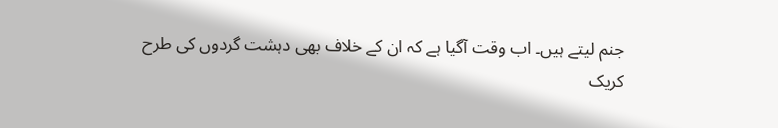جنم لیتے ہیں۔ اب وقت آگیا ہے کہ ان کے خلاف بھی دہشت گردوں کی طرح کریک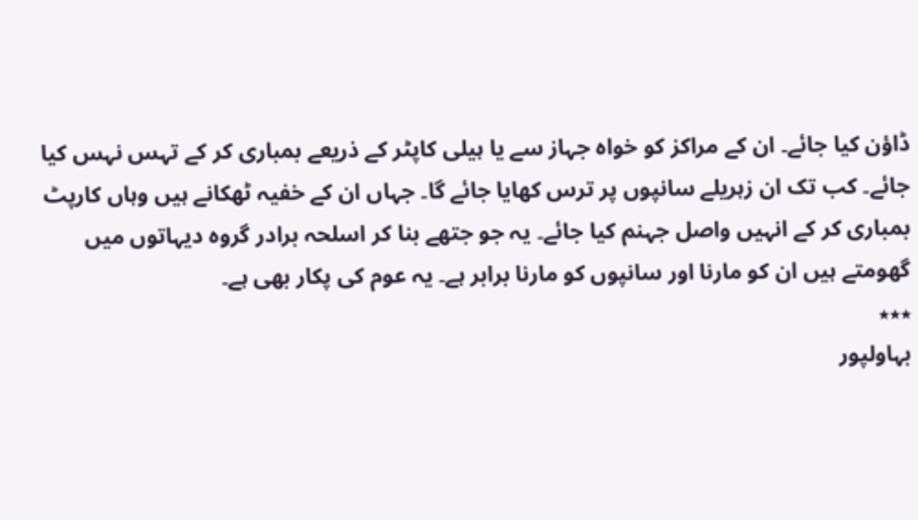ڈاؤن کیا جائے۔ ان کے مراکز کو خواہ جہاز سے یا ہیلی کاپٹر کے ذریعے بمباری کر کے تہس نہس کیا جائے۔ کب تک ان زہریلے سانپوں پر ترس کھایا جائے گا۔ جہاں ان کے خفیہ ٹھکانے ہیں وہاں کارپٹ بمباری کر کے انہیں واصل جہنم کیا جائے۔ یہ جو جتھے بنا کر اسلحہ برادر گروہ دیہاتوں میں گھومتے ہیں ان کو مارنا اور سانپوں کو مارنا برابر ہے۔ یہ عوم کی پکار بھی ہے۔
٭٭٭
بہاولپور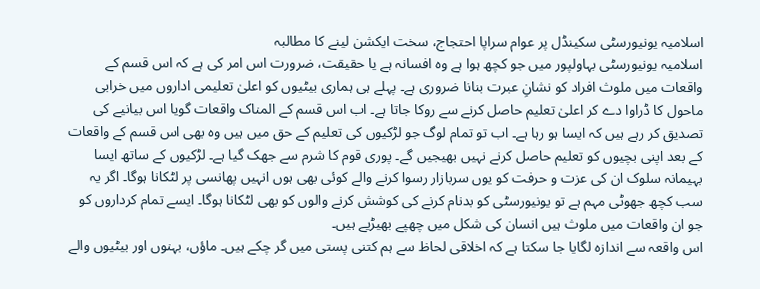اسلامیہ یونیورسٹی سکینڈل پر عوام سراپا احتجاج، سخت ایکشن لینے کا مطالبہ
اسلامیہ یونیورسٹی بہاولپور میں جو کچھ ہوا ہے وہ افسانہ ہے یا حقیقت، ضرورت اس امر کی ہے کہ اس قسم کے واقعات میں ملوث افراد کو نشانِ عبرت بنانا ضروری ہے۔ پہلے ہی ہماری بیٹیوں کو اعلیٰ تعلیمی اداروں میں خرابی ماحول کا ڈراوا دے کر اعلیٰ تعلیم حاصل کرنے سے روکا جاتا ہے۔ اب اس قسم کے المناک واقعات گویا اس بیانیے کی تصدیق کر رہے ہیں کہ ایسا ہو رہا ہے۔ اب تو تمام لوگ جو لڑکیوں کی تعلیم کے حق میں ہیں وہ بھی اس قسم کے واقعات کے بعد اپنی بچیوں کو تعلیم حاصل کرنے نہیں بھیجیں گے۔ پوری قوم کا شرم سے جھک گیا ہے۔ لڑکیوں کے ساتھ ایسا بہیمانہ سلوک ان کی عزت و حرفت کو یوں سربازار رسوا کرنے والے کوئی بھی ہوں انہیں پھانسی پر لٹکانا ہوگا۔ اگر یہ سب کچھ جھوٹی مہم ہے تو یونیورسٹی کو بدنام کرنے کی کوشش کرنے والوں کو بھی لٹکانا ہوگا۔ ایسے تمام کرداروں کو جو ان واقعات میں ملوث ہیں انسان کی شکل میں چھپے بھیڑیے ہیں۔
اس واقعہ سے اندازہ لگایا جا سکتا ہے کہ اخلاقی لحاظ سے ہم کتنی پستی میں گر چکے ہیں۔ ماؤں، بہنوں اور بیٹیوں والے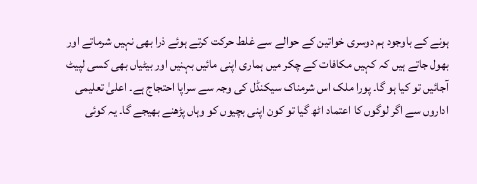ہونے کے باوجود ہم دوسری خواتین کے حوالے سے غلط حرکت کرتے ہوئے ذرا بھی نہیں شرماتے اور بھول جاتے ہیں کہ کہیں مکافات کے چکر میں ہماری اپنی مائیں بہنیں اور بیٹیاں بھی کسی لپیٹ آجائیں تو کیا ہو گا۔ پورا ملک اس شرمناک سیکنڈل کی وجہ سے سراپا احتجاج ہے۔ اعلیٰ تعلیمی اداروں سے اگر لوگوں کا اعتماد اٹھ گیا تو کون اپنی بچیوں کو وہاں پڑھنے بھیجے گا۔ یہ کوئی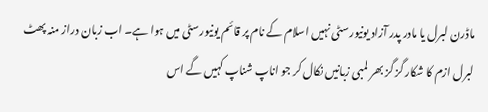ماڈرن لبرل یا مادر پدر آزاد یونیورسٹی نہیں اسلام کے نام پر قائم یونیورسٹی میں ہوا ہے۔ اب زبان دراز منہ پھٹ لبرل ازم کا شکار گز گز بھر لمبی زبانیں نکال کر جو اناپ شناپ کہیں گے اس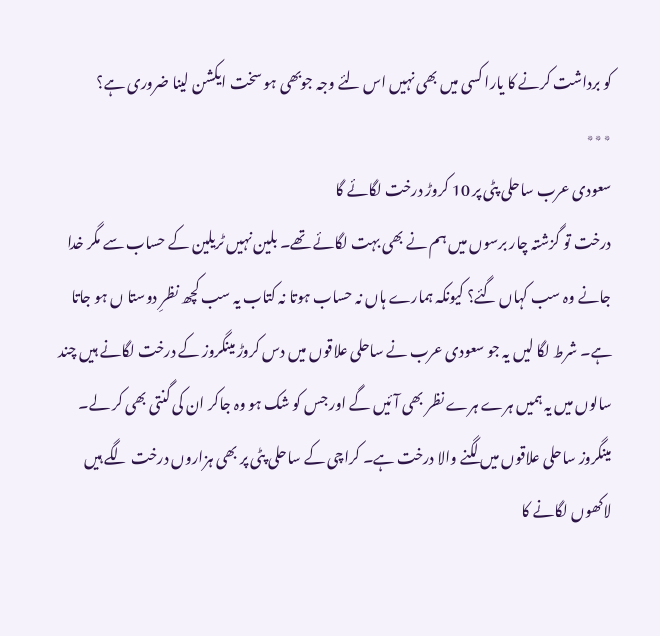کو برداشت کرنے کا یارا کسی میں بھی نہیں اس لئے وجہ جوبھی ہو سخت ایکشن لینا ضروری ہے؟
٭٭٭
سعودی عرب ساحلی پٹی پر 10 کروڑ درخت لگائے گا
درخت تو گزشتہ چار برسوں میں ہم نے بھی بہت لگائے تھے۔ بلین نہیں ٹریلین کے حساب سے مگر خدا جانے وہ سب کہاں گئے؟ کیونکہ ہمارے ہاں نہ حساب ہوتا نہ کتاب یہ سب کچھ نظرِ دوستا ں ہو جاتا ہے۔ شرط لگا لیں یہ جو سعودی عرب نے ساحلی علاقوں میں دس کروڑ مینگروز کے درخت لگانے ہیں چند سالوں میں یہ ہمیں ہرے ہرے نظر بھی آئیں گے اور جس کو شک ہو وہ جاکر ان کی گنتی بھی کر لے۔ مینگروز ساحلی علاقوں میں لگنے والا درخت ہے۔ کراچی کے ساحلی پٹی پر بھی ہزاروں درخت لگے ہیں لاکھوں لگانے کا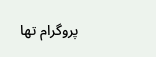پروگرام تھا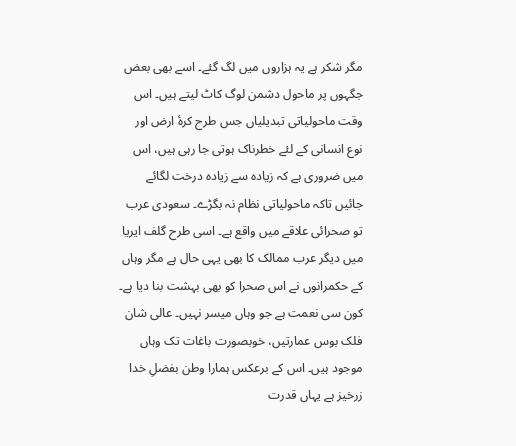مگر شکر ہے یہ ہزاروں میں لگ گئے۔ اسے بھی بعض جگہوں پر ماحول دشمن لوگ کاٹ لیتے ہیں۔ اس وقت ماحولیاتی تبدیلیاں جس طرح کرۂ ارض اور نوع انسانی کے لئے خطرناک ہوتی جا رہی ہیں، اس میں ضروری ہے کہ زیادہ سے زیادہ درخت لگائے جائیں تاکہ ماحولیاتی نظام نہ بگڑے۔ سعودی عرب تو صحرائی علاقے میں واقع ہے۔ اسی طرح گلف ایریا میں دیگر عرب ممالک کا بھی یہی حال ہے مگر وہاں کے حکمرانوں نے اس صحرا کو بھی بہشت بنا دیا ہے۔ کون سی نعمت ہے جو وہاں میسر نہیں۔ عالی شان فلک بوس عمارتیں، خوبصورت باغات تک وہاں موجود ہیں۔ اس کے برعکس ہمارا وطن بفضلِ خدا زرخیز ہے یہاں قدرت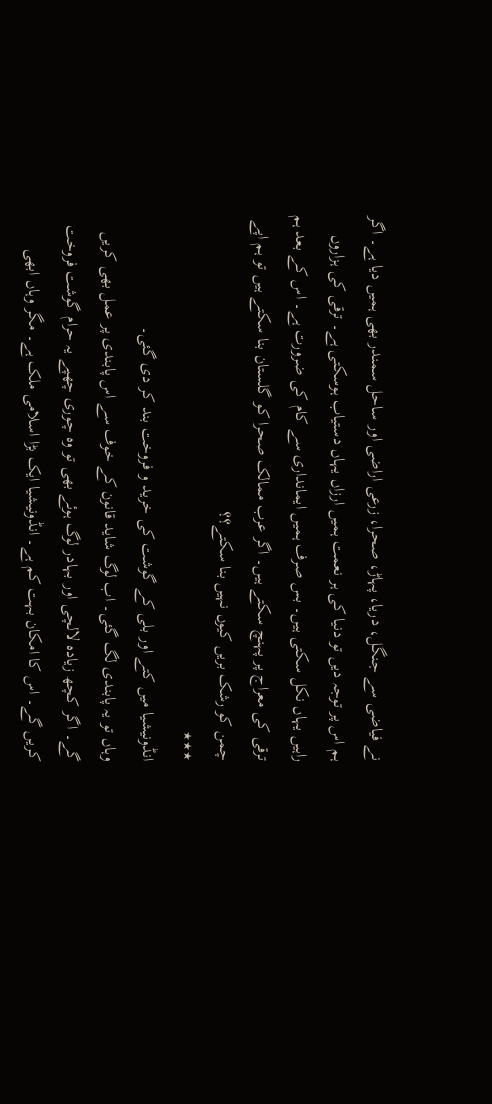نے فیاضی سے جنگل، دریا، پہاڑ، صحرا، زرعی اراضی اور ساحل سمندر بھی ہمیں دیا ہے۔ اگر ہم اس پر توجہ دیں تو دنیا کی ہر نعمت ہمیں ارزاں یہاں دستیاب ہوسکتی ہے۔ ترقی کی ہزاروں راہیں یہاں نکل سکتی ہیں۔ بس صرف ہمیں ایمانداری سے کام کی ضرورت ہے۔ اس کے بعد ہم ترقی کی معراج پر پہنچ سکتے ہیں۔ اگر عرب ممالک صحرا کو گلستان بنا سکتے ہیں تو ہم اپے چمن کو رشک بریں کیوں نہیں بنا سکتے؟؟
٭٭٭
انڈونیشیا میں کتے اور بلی کے گوشت کی خرید و فروخت بند کر دی گئی۔
وہاں تو یہ پابندی لگ گئی۔ اب لوگ شاید قانون کے خوف سے اس پابندی پر عمل بھی کریں گے۔ اگر کچھ زیادہ لالچی اور بہادر لوگ ہوئے بھی تو وہ چوری چھپے یہ حرام گوشت فروخت کریں گے۔ اس کا امکان بہت کم ہے۔ انڈونیشیا ایک بڑا اسلامی ملک ہے۔ مگر وہاں ابھی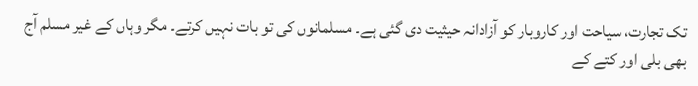تک تجارت، سیاحت اور کاروبار کو آزادانہ حیثیت دی گئی ہے۔ مسلمانوں کی تو بات نہیں کرتے۔ مگر وہاں کے غیر مسلم آج بھی بلی اور کتے کے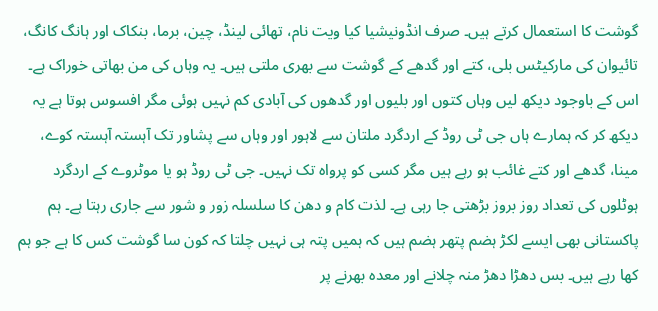گوشت کا استعمال کرتے ہیں۔ صرف انڈونیشیا کیا ویت نام، تھائی لینڈ، چین، برما، بنکاک اور ہانگ کانگ، تائیوان کی مارکیٹس بلی، کتے اور گدھے کے گوشت سے بھری ملتی ہیں۔ یہ وہاں کی من بھاتی خوراک ہے۔ اس کے باوجود دیکھ لیں وہاں کتوں اور بلیوں اور گدھوں کی آبادی کم نہیں ہوئی مگر افسوس ہوتا ہے یہ دیکھ کر کہ ہمارے ہاں جی ٹی روڈ کے اردگرد ملتان سے لاہور اور وہاں سے پشاور تک آہستہ آہستہ کوے، مینا، گدھے اور کتے غائب ہو رہے ہیں مگر کسی کو پرواہ تک نہیں۔ جی ٹی روڈ ہو یا موٹروے کے اردگرد ہوٹلوں کی تعداد روز بروز بڑھتی جا رہی ہے۔ لذت کام و دھن کا سلسلہ زور و شور سے جاری رہتا ہے۔ ہم پاکستانی بھی ایسے لکڑ ہضم پتھر ہضم ہیں کہ ہمیں پتہ ہی نہیں چلتا کہ کون سا گوشت کس کا ہے جو ہم کھا رہے ہیں۔ بس دھڑا دھڑ منہ چلانے اور معدہ بھرنے پر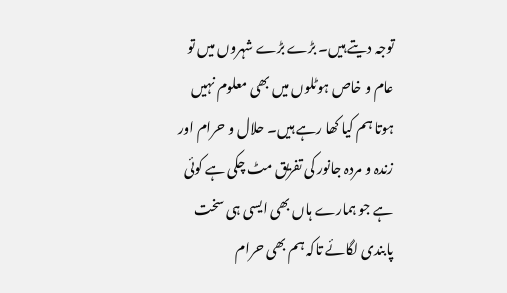توجہ دیتے ہیں۔ بڑے بڑے شہروں میں تو عام و خاص ہوٹلوں میں بھی معلوم نہیں ہوتا ہم کیا کھا رہے ہیں۔ حلال و حرام اور زندہ و مردہ جانور کی تفریق مٹ چکی ہے کوئی ہے جو ہمارے ہاں بھی ایسی ہی سخت پابندی لگائے تاکہ ہم بھی حرام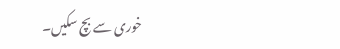خوری سے بچ سکیں۔